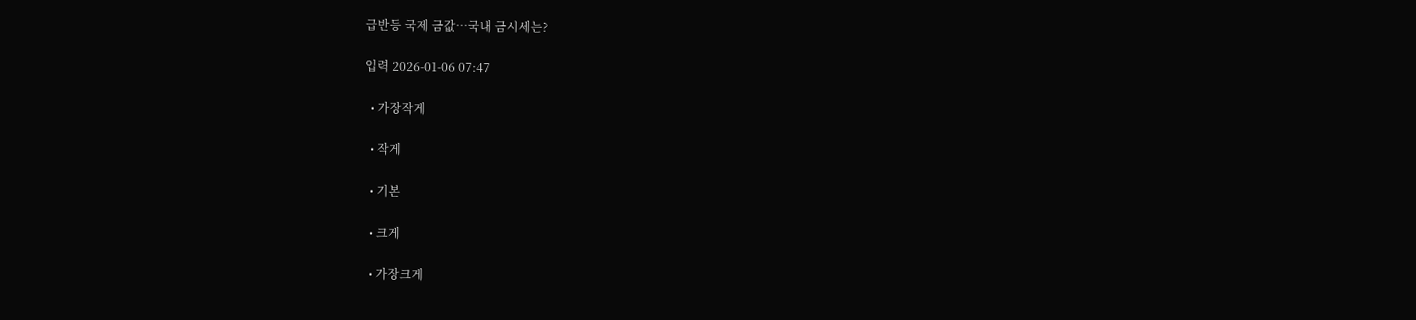급반등 국제 금값…국내 금시세는?

입력 2026-01-06 07:47

  • 가장작게

  • 작게

  • 기본

  • 크게

  • 가장크게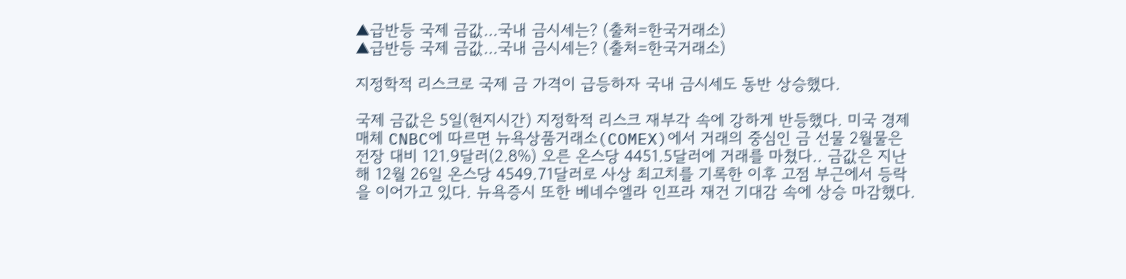▲급반등 국제 금값…국내 금시세는? (출처=한국거래소)
▲급반등 국제 금값…국내 금시세는? (출처=한국거래소)

지정학적 리스크로 국제 금 가격이 급등하자 국내 금시세도 동반 상승했다.

국제 금값은 5일(현지시간) 지정학적 리스크 재부각 속에 강하게 반등했다. 미국 경제매체 CNBC에 따르면 뉴욕상품거래소(COMEX)에서 거래의 중심인 금 선물 2월물은 전장 대비 121.9달러(2.8%) 오른 온스당 4451.5달러에 거래를 마쳤다.. 금값은 지난해 12월 26일 온스당 4549.71달러로 사상 최고치를 기록한 이후 고점 부근에서 등락을 이어가고 있다. 뉴욕증시 또한 베네수엘라 인프라 재건 기대감 속에 상승 마감했다.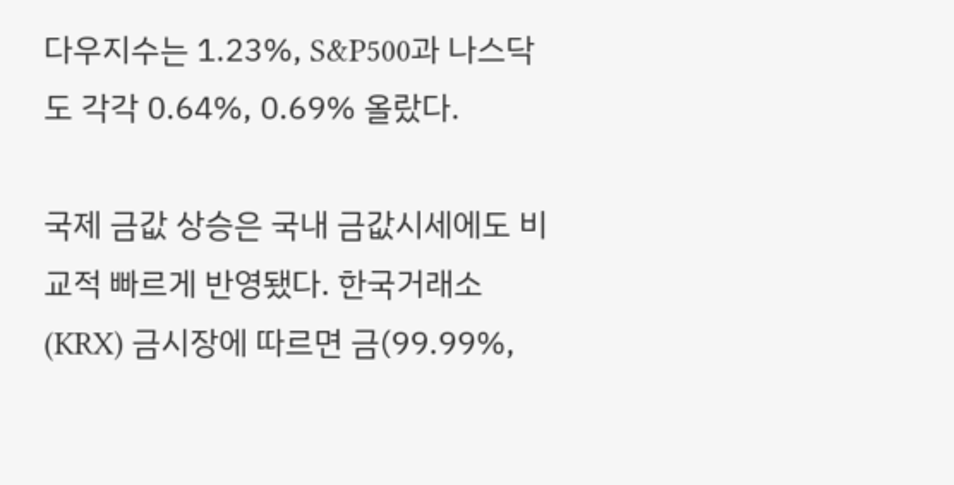다우지수는 1.23%, S&P500과 나스닥도 각각 0.64%, 0.69% 올랐다.

국제 금값 상승은 국내 금값시세에도 비교적 빠르게 반영됐다. 한국거래소(KRX) 금시장에 따르면 금(99.99%,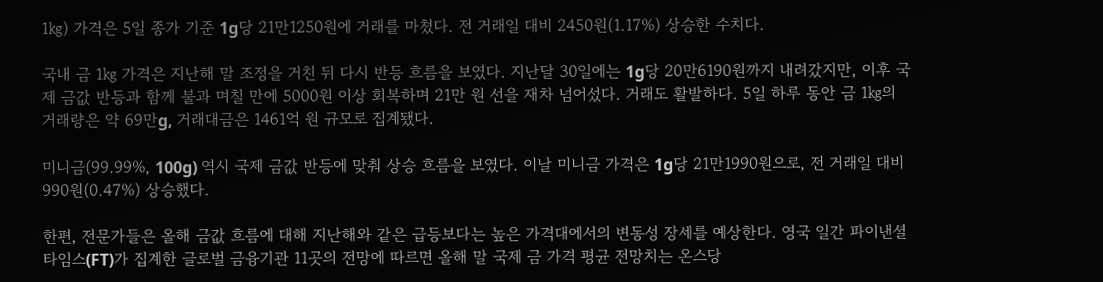1㎏) 가격은 5일 종가 기준 1g당 21만1250원에 거래를 마쳤다. 전 거래일 대비 2450원(1.17%) 상승한 수치다.

국내 금 1㎏ 가격은 지난해 말 조정을 거친 뒤 다시 반등 흐름을 보였다. 지난달 30일에는 1g당 20만6190원까지 내려갔지만, 이후 국제 금값 반등과 함께 불과 며칠 만에 5000원 이상 회복하며 21만 원 선을 재차 넘어섰다. 거래도 활발하다. 5일 하루 동안 금 1㎏의 거래량은 약 69만g, 거래대금은 1461억 원 규모로 집계됐다.

미니금(99.99%, 100g) 역시 국제 금값 반등에 맞춰 상승 흐름을 보였다. 이날 미니금 가격은 1g당 21만1990원으로, 전 거래일 대비 990원(0.47%) 상승했다.

한편, 전문가들은 올해 금값 흐름에 대해 지난해와 같은 급등보다는 높은 가격대에서의 변동성 장세를 예상한다. 영국 일간 파이낸셜타임스(FT)가 집계한 글로벌 금융기관 11곳의 전망에 따르면 올해 말 국제 금 가격 평균 전망치는 온스당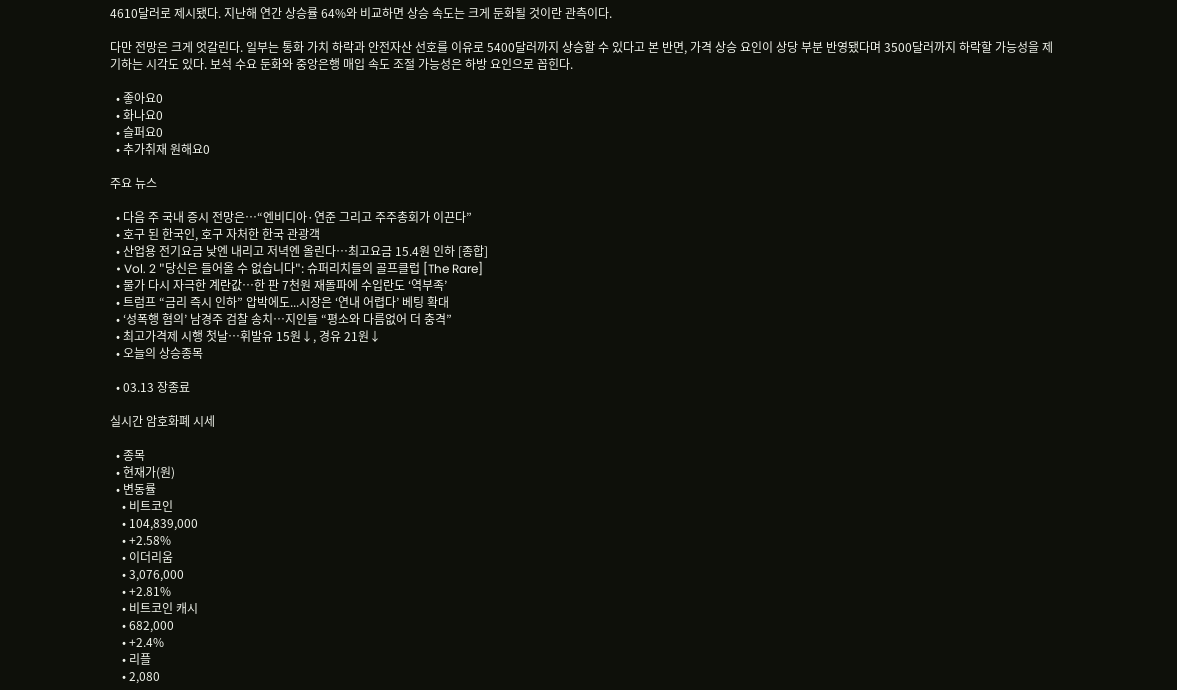4610달러로 제시됐다. 지난해 연간 상승률 64%와 비교하면 상승 속도는 크게 둔화될 것이란 관측이다.

다만 전망은 크게 엇갈린다. 일부는 통화 가치 하락과 안전자산 선호를 이유로 5400달러까지 상승할 수 있다고 본 반면, 가격 상승 요인이 상당 부분 반영됐다며 3500달러까지 하락할 가능성을 제기하는 시각도 있다. 보석 수요 둔화와 중앙은행 매입 속도 조절 가능성은 하방 요인으로 꼽힌다.

  • 좋아요0
  • 화나요0
  • 슬퍼요0
  • 추가취재 원해요0

주요 뉴스

  • 다음 주 국내 증시 전망은⋯“엔비디아·연준 그리고 주주총회가 이끈다”
  • 호구 된 한국인, 호구 자처한 한국 관광객
  • 산업용 전기요금 낮엔 내리고 저녁엔 올린다…최고요금 15.4원 인하 [종합]
  • Vol. 2 "당신은 들어올 수 없습니다": 슈퍼리치들의 골프클럽 [The Rare]
  • 물가 다시 자극한 계란값…한 판 7천원 재돌파에 수입란도 ‘역부족’
  • 트럼프 “금리 즉시 인하” 압박에도...시장은 ‘연내 어렵다’ 베팅 확대
  • ‘성폭행 혐의’ 남경주 검찰 송치…지인들 “평소와 다름없어 더 충격”
  • 최고가격제 시행 첫날⋯휘발유 15원↓, 경유 21원↓
  • 오늘의 상승종목

  • 03.13 장종료

실시간 암호화폐 시세

  • 종목
  • 현재가(원)
  • 변동률
    • 비트코인
    • 104,839,000
    • +2.58%
    • 이더리움
    • 3,076,000
    • +2.81%
    • 비트코인 캐시
    • 682,000
    • +2.4%
    • 리플
    • 2,080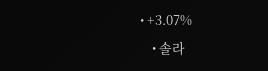• +3.07%
    • 솔라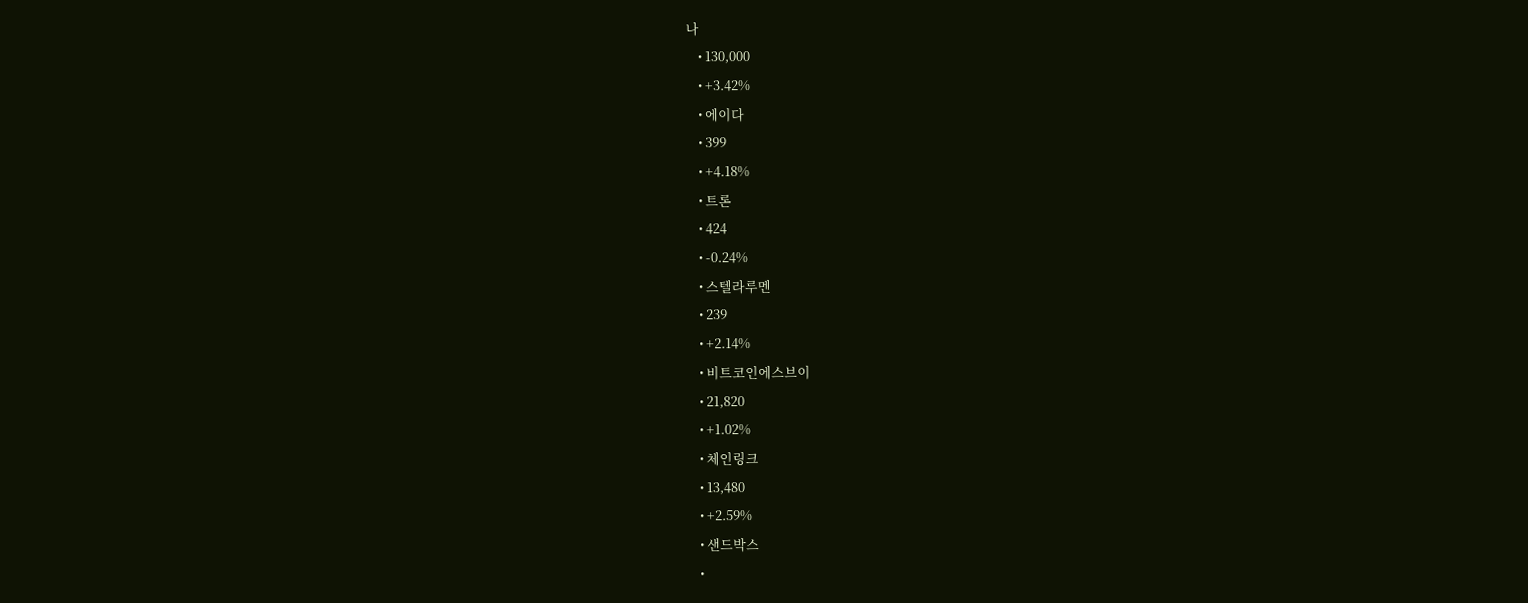나
    • 130,000
    • +3.42%
    • 에이다
    • 399
    • +4.18%
    • 트론
    • 424
    • -0.24%
    • 스텔라루멘
    • 239
    • +2.14%
    • 비트코인에스브이
    • 21,820
    • +1.02%
    • 체인링크
    • 13,480
    • +2.59%
    • 샌드박스
    •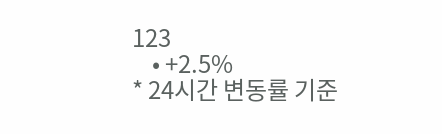123
    • +2.5%
* 24시간 변동률 기준